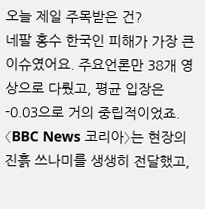오늘 제일 주목받은 건?
네팔 홍수 한국인 피해가 가장 큰 이슈였어요. 주요언론만 38개 영상으로 다뤘고, 평균 입장은 -0.03으로 거의 중립적이었죠.
〈BBC News 코리아〉는 현장의 진흙 쓰나미를 생생히 전달했고,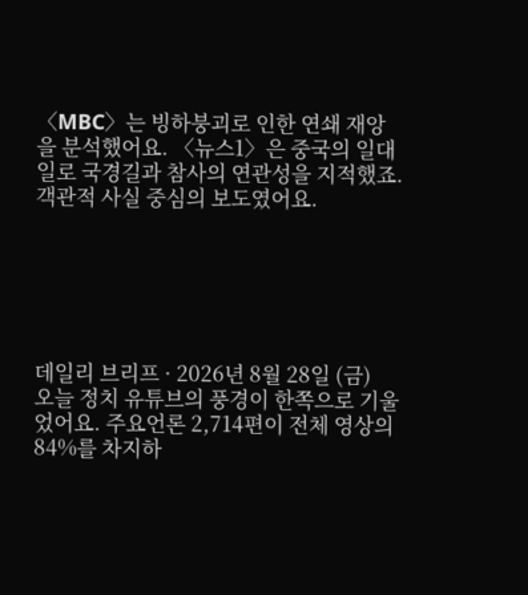〈MBC〉는 빙하붕괴로 인한 연쇄 재앙을 분석했어요. 〈뉴스1〉은 중국의 일대일로 국경길과 참사의 연관성을 지적했죠. 객관적 사실 중심의 보도였어요.






데일리 브리프 · 2026년 8월 28일 (금)
오늘 정치 유튜브의 풍경이 한쪽으로 기울었어요. 주요언론 2,714편이 전체 영상의 84%를 차지하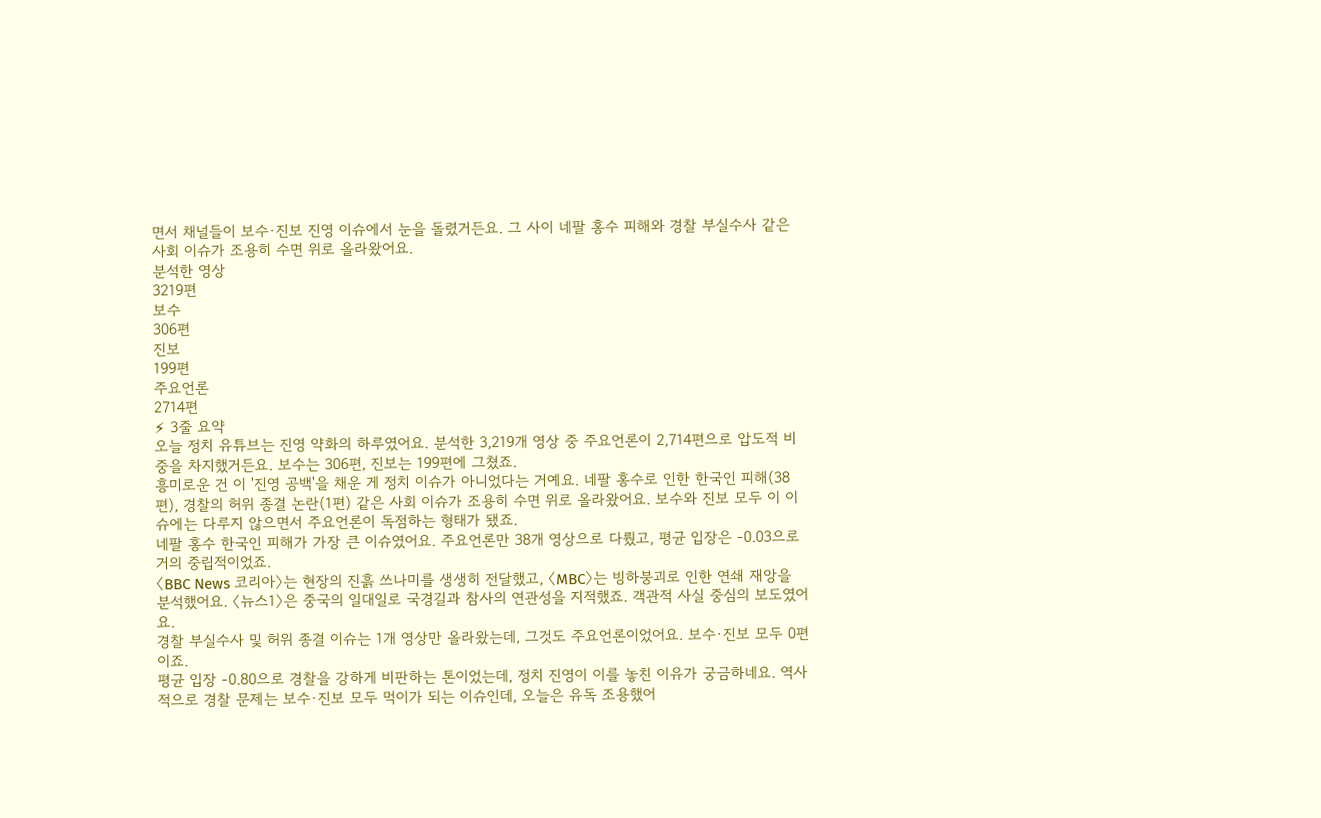면서 채널들이 보수·진보 진영 이슈에서 눈을 돌렸거든요. 그 사이 네팔 홍수 피해와 경찰 부실수사 같은 사회 이슈가 조용히 수면 위로 올라왔어요.
분석한 영상
3219편
보수
306편
진보
199편
주요언론
2714편
⚡ 3줄 요약
오늘 정치 유튜브는 진영 약화의 하루였어요. 분석한 3,219개 영상 중 주요언론이 2,714편으로 압도적 비중을 차지했거든요. 보수는 306편, 진보는 199편에 그쳤죠.
흥미로운 건 이 '진영 공백'을 채운 게 정치 이슈가 아니었다는 거예요. 네팔 홍수로 인한 한국인 피해(38편), 경찰의 허위 종결 논란(1편) 같은 사회 이슈가 조용히 수면 위로 올라왔어요. 보수와 진보 모두 이 이슈에는 다루지 않으면서 주요언론이 독점하는 형태가 됐죠.
네팔 홍수 한국인 피해가 가장 큰 이슈였어요. 주요언론만 38개 영상으로 다뤘고, 평균 입장은 -0.03으로 거의 중립적이었죠.
〈BBC News 코리아〉는 현장의 진흙 쓰나미를 생생히 전달했고, 〈MBC〉는 빙하붕괴로 인한 연쇄 재앙을 분석했어요. 〈뉴스1〉은 중국의 일대일로 국경길과 참사의 연관성을 지적했죠. 객관적 사실 중심의 보도였어요.
경찰 부실수사 및 허위 종결 이슈는 1개 영상만 올라왔는데, 그것도 주요언론이었어요. 보수·진보 모두 0편이죠.
평균 입장 -0.80으로 경찰을 강하게 비판하는 톤이었는데, 정치 진영이 이를 놓친 이유가 궁금하네요. 역사적으로 경찰 문제는 보수·진보 모두 먹이가 되는 이슈인데, 오늘은 유독 조용했어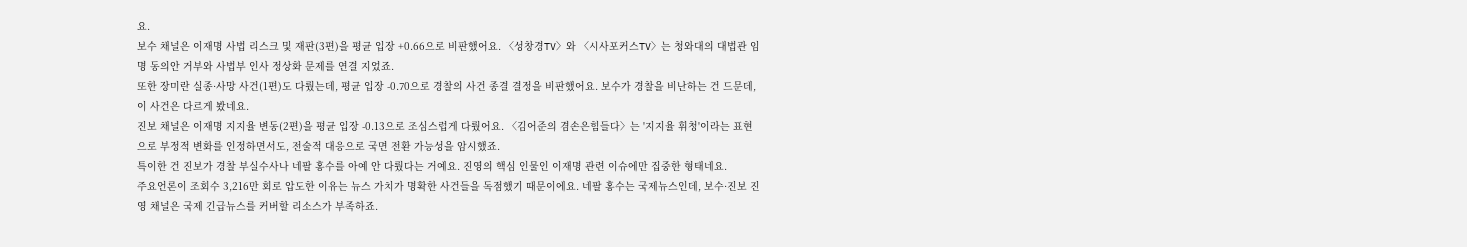요.
보수 채널은 이재명 사법 리스크 및 재판(3편)을 평균 입장 +0.66으로 비판했어요. 〈성창경TV〉와 〈시사포커스TV〉는 청와대의 대법관 임명 동의안 거부와 사법부 인사 정상화 문제를 연결 지었죠.
또한 장미란 실종·사망 사건(1편)도 다뤘는데, 평균 입장 -0.70으로 경찰의 사건 종결 결정을 비판했어요. 보수가 경찰을 비난하는 건 드문데, 이 사건은 다르게 봤네요.
진보 채널은 이재명 지지율 변동(2편)을 평균 입장 -0.13으로 조심스럽게 다뤘어요. 〈김어준의 겸손은힘들다〉는 '지지율 휘청'이라는 표현으로 부정적 변화를 인정하면서도, 전술적 대응으로 국면 전환 가능성을 암시했죠.
특이한 건 진보가 경찰 부실수사나 네팔 홍수를 아예 안 다뤘다는 거예요. 진영의 핵심 인물인 이재명 관련 이슈에만 집중한 형태네요.
주요언론이 조회수 3,216만 회로 압도한 이유는 뉴스 가치가 명확한 사건들을 독점했기 때문이에요. 네팔 홍수는 국제뉴스인데, 보수·진보 진영 채널은 국제 긴급뉴스를 커버할 리소스가 부족하죠.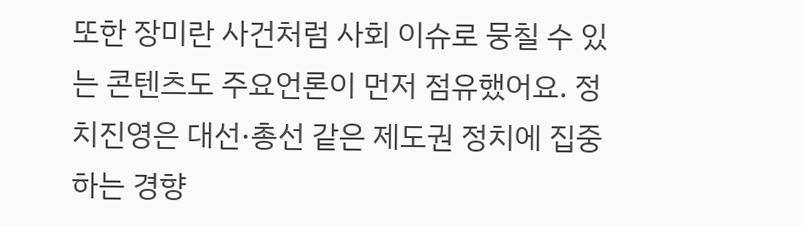또한 장미란 사건처럼 사회 이슈로 뭉칠 수 있는 콘텐츠도 주요언론이 먼저 점유했어요. 정치진영은 대선·총선 같은 제도권 정치에 집중하는 경향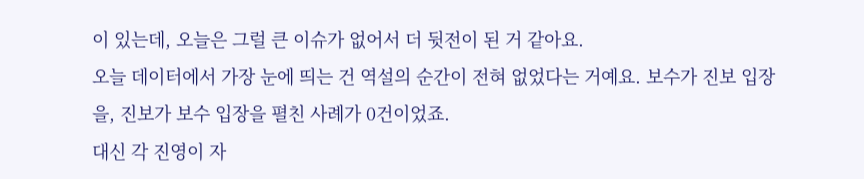이 있는데, 오늘은 그럴 큰 이슈가 없어서 더 뒷전이 된 거 같아요.
오늘 데이터에서 가장 눈에 띄는 건 역설의 순간이 전혀 없었다는 거예요. 보수가 진보 입장을, 진보가 보수 입장을 펼친 사례가 0건이었죠.
대신 각 진영이 자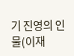기 진영의 인물(이재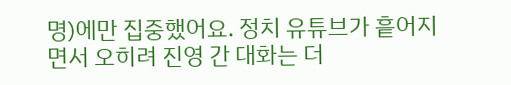명)에만 집중했어요. 정치 유튜브가 흩어지면서 오히려 진영 간 대화는 더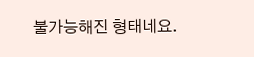불가능해진 형태네요.